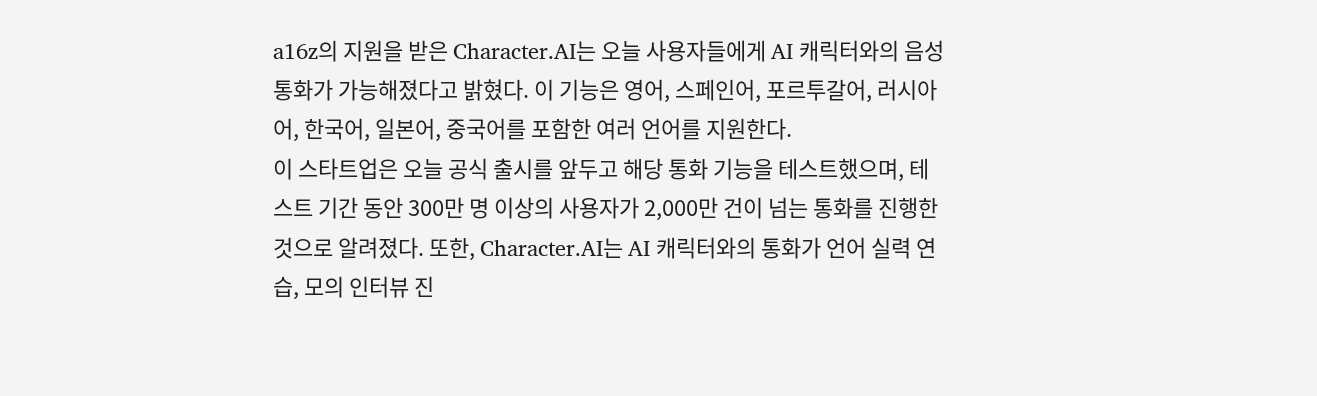a16z의 지원을 받은 Character.AI는 오늘 사용자들에게 AI 캐릭터와의 음성 통화가 가능해졌다고 밝혔다. 이 기능은 영어, 스페인어, 포르투갈어, 러시아어, 한국어, 일본어, 중국어를 포함한 여러 언어를 지원한다.
이 스타트업은 오늘 공식 출시를 앞두고 해당 통화 기능을 테스트했으며, 테스트 기간 동안 300만 명 이상의 사용자가 2,000만 건이 넘는 통화를 진행한 것으로 알려졌다. 또한, Character.AI는 AI 캐릭터와의 통화가 언어 실력 연습, 모의 인터뷰 진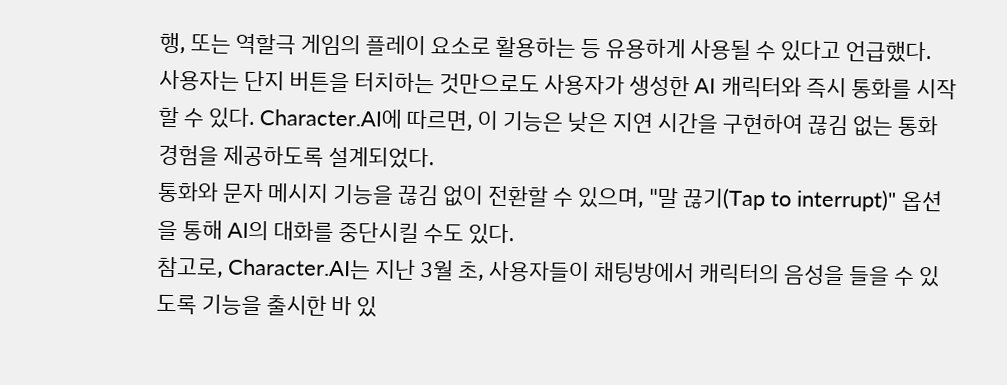행, 또는 역할극 게임의 플레이 요소로 활용하는 등 유용하게 사용될 수 있다고 언급했다.
사용자는 단지 버튼을 터치하는 것만으로도 사용자가 생성한 AI 캐릭터와 즉시 통화를 시작할 수 있다. Character.AI에 따르면, 이 기능은 낮은 지연 시간을 구현하여 끊김 없는 통화 경험을 제공하도록 설계되었다.
통화와 문자 메시지 기능을 끊김 없이 전환할 수 있으며, "말 끊기(Tap to interrupt)" 옵션을 통해 AI의 대화를 중단시킬 수도 있다.
참고로, Character.AI는 지난 3월 초, 사용자들이 채팅방에서 캐릭터의 음성을 들을 수 있도록 기능을 출시한 바 있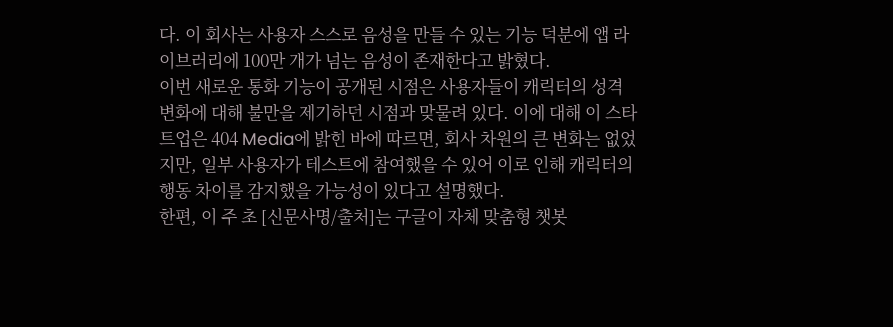다. 이 회사는 사용자 스스로 음성을 만들 수 있는 기능 덕분에 앱 라이브러리에 100만 개가 넘는 음성이 존재한다고 밝혔다.
이번 새로운 통화 기능이 공개된 시점은 사용자들이 캐릭터의 성격 변화에 대해 불만을 제기하던 시점과 맞물려 있다. 이에 대해 이 스타트업은 404 Media에 밝힌 바에 따르면, 회사 차원의 큰 변화는 없었지만, 일부 사용자가 테스트에 참여했을 수 있어 이로 인해 캐릭터의 행동 차이를 감지했을 가능성이 있다고 설명했다.
한편, 이 주 초 [신문사명/출처]는 구글이 자체 맞춤형 챗봇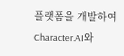플랫폼을 개발하여 Character.AI와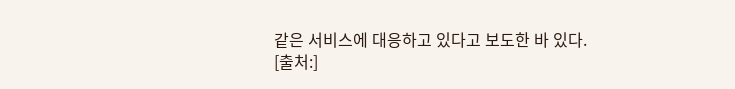같은 서비스에 대응하고 있다고 보도한 바 있다.
[출처:]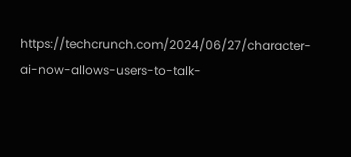https://techcrunch.com/2024/06/27/character-ai-now-allows-users-to-talk-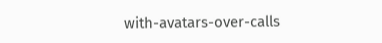with-avatars-over-calls